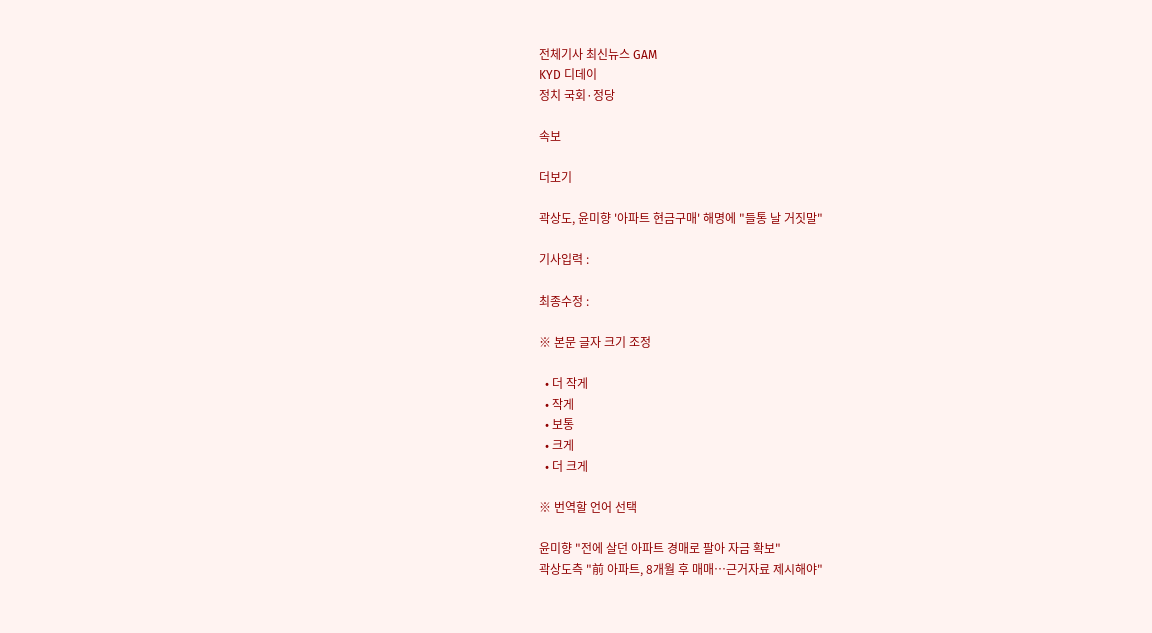전체기사 최신뉴스 GAM
KYD 디데이
정치 국회·정당

속보

더보기

곽상도, 윤미향 '아파트 현금구매' 해명에 "들통 날 거짓말"

기사입력 :

최종수정 :

※ 본문 글자 크기 조정

  • 더 작게
  • 작게
  • 보통
  • 크게
  • 더 크게

※ 번역할 언어 선택

윤미향 "전에 살던 아파트 경매로 팔아 자금 확보"
곽상도측 "前 아파트, 8개월 후 매매…근거자료 제시해야"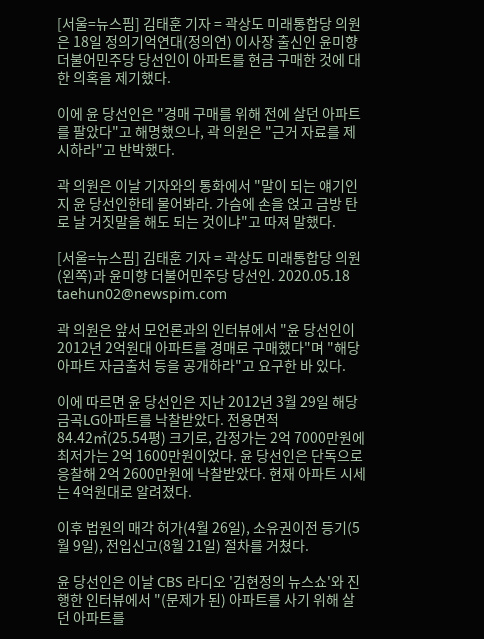[서울=뉴스핌] 김태훈 기자 = 곽상도 미래통합당 의원은 18일 정의기억연대(정의연) 이사장 출신인 윤미향 더불어민주당 당선인이 아파트를 현금 구매한 것에 대한 의혹을 제기했다.

이에 윤 당선인은 "경매 구매를 위해 전에 살던 아파트를 팔았다"고 해명했으나, 곽 의원은 "근거 자료를 제시하라"고 반박했다.

곽 의원은 이날 기자와의 통화에서 "말이 되는 얘기인지 윤 당선인한테 물어봐라. 가슴에 손을 얹고 금방 탄로 날 거짓말을 해도 되는 것이냐"고 따져 말했다.

[서울=뉴스핌] 김태훈 기자 = 곽상도 미래통합당 의원(왼쪽)과 윤미향 더불어민주당 당선인. 2020.05.18 taehun02@newspim.com

곽 의원은 앞서 모언론과의 인터뷰에서 "윤 당선인이 2012년 2억원대 아파트를 경매로 구매했다"며 "해당 아파트 자금출처 등을 공개하라"고 요구한 바 있다.

이에 따르면 윤 당선인은 지난 2012년 3월 29일 해당 금곡LG아파트를 낙찰받았다. 전용면적 84.42㎡(25.54평) 크기로, 감정가는 2억 7000만원에 최저가는 2억 1600만원이었다. 윤 당선인은 단독으로 응찰해 2억 2600만원에 낙찰받았다. 현재 아파트 시세는 4억원대로 알려졌다.

이후 법원의 매각 허가(4월 26일), 소유권이전 등기(5월 9일), 전입신고(8월 21일) 절차를 거쳤다.

윤 당선인은 이날 CBS 라디오 '김현정의 뉴스쇼'와 진행한 인터뷰에서 "(문제가 된) 아파트를 사기 위해 살던 아파트를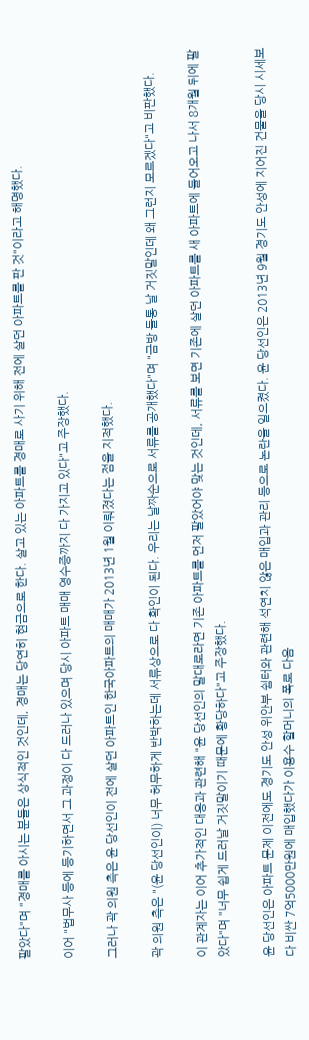팔았다"며 "경매를 아시는 분들은 상식적인 것인데, 경매는 당연히 현금으로 한다. 살고 있는 아파트를 경매로 사기 위해 전에 살던 아파트를 판 것"이라고 해명했다.

이어 "법무사 등에 등기하면서 그 과정이 다 드러나 있으며 당시 아파트 매매 영수증까지 다 가지고 있다"고 주장했다.

그러나 곽 의원 측은 윤 당선인이 전에 살던 아파트인 한국아파트의 매매가 2013년 1월 이뤄졌다는 점을 지적했다.

곽 의원 측은 "(윤 당선인이) 너무 허무하게 반박하는데 서류상으로 다 확인이 된다. 우리는 날짜순으로 서류를 공개했다"며 "금방 들통 날 거짓말인데 왜 그런지 모르겠다"고 비판했다.

이 관계자는 이어 추가적인 대응과 관련해 "윤 당선인의 말대로라면 기존 아파트를 먼저 팔았어야 맞는 것인데, 서류를 보면 기존에 살던 아파트를 새 아파트에 들어오고 나서 8개월 뒤에 팔았다"며 "너무 쉽게 드러날 거짓말이기 때문에 황당하다"고 주장했다.

윤 당선인은 아파트 문제 이전에도 경기도 안성 위안부 쉼터와 관련해 석연치 않은 매입과 관리 등으로 논란을 일으켰다. 윤 당선인은 2013년 9월 경기도 안성에 지어진 건물을 당시 시세보다 비싼 7억5000만원에 매입했다가 이용수 할머니의 폭로 다음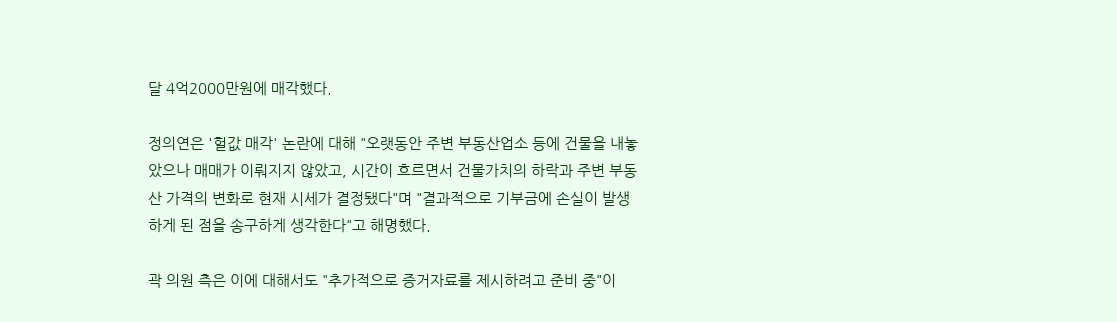달 4억2000만원에 매각했다.

정의연은 '헐값 매각' 논란에 대해 "오랫동안 주변 부동산업소 등에 건물을 내놓았으나 매매가 이뤄지지 않았고, 시간이 흐르면서 건물가치의 하락과 주변 부동산 가격의 변화로 현재 시세가 결정됐다"며 "결과적으로 기부금에 손실이 발생하게 된 점을 송구하게 생각한다"고 해명했다.

곽 의원 측은 이에 대해서도 "추가적으로 증거자료를 제시하려고 준비 중"이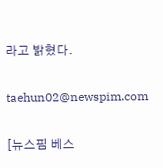라고 밝혔다.

taehun02@newspim.com

[뉴스핌 베스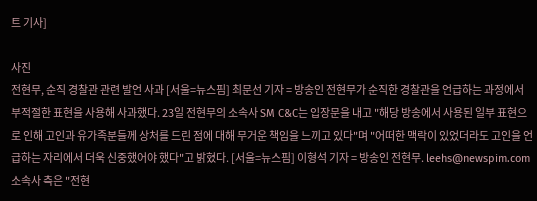트 기사]

사진
전현무, 순직 경찰관 관련 발언 사과 [서울=뉴스핌] 최문선 기자 = 방송인 전현무가 순직한 경찰관을 언급하는 과정에서 부적절한 표현을 사용해 사과했다. 23일 전현무의 소속사 SM C&C는 입장문을 내고 "해당 방송에서 사용된 일부 표현으로 인해 고인과 유가족분들께 상처를 드린 점에 대해 무거운 책임을 느끼고 있다"며 "어떠한 맥락이 있었더라도 고인을 언급하는 자리에서 더욱 신중했어야 했다"고 밝혔다. [서울=뉴스핌] 이형석 기자 = 방송인 전현무. leehs@newspim.com 소속사 측은 "전현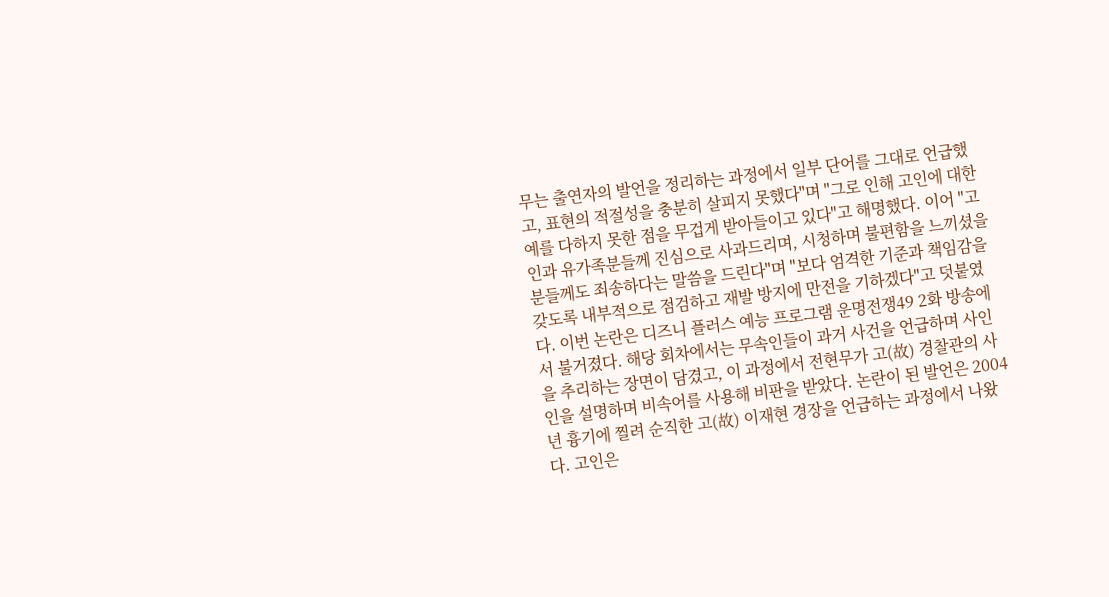무는 출연자의 발언을 정리하는 과정에서 일부 단어를 그대로 언급했고, 표현의 적절성을 충분히 살피지 못했다"며 "그로 인해 고인에 대한 예를 다하지 못한 점을 무겁게 받아들이고 있다"고 해명했다. 이어 "고인과 유가족분들께 진심으로 사과드리며, 시청하며 불편함을 느끼셨을 분들께도 죄송하다는 말씀을 드린다"며 "보다 엄격한 기준과 책임감을 갖도록 내부적으로 점검하고 재발 방지에 만전을 기하겠다"고 덧붙였다. 이번 논란은 디즈니 플러스 예능 프로그램 운명전쟁49 2화 방송에서 불거졌다. 해당 회차에서는 무속인들이 과거 사건을 언급하며 사인을 추리하는 장면이 담겼고, 이 과정에서 전현무가 고(故) 경찰관의 사인을 설명하며 비속어를 사용해 비판을 받았다. 논란이 된 발언은 2004년 흉기에 찔려 순직한 고(故) 이재현 경장을 언급하는 과정에서 나왔다. 고인은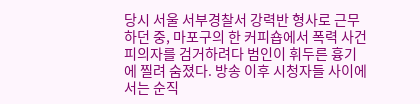당시 서울 서부경찰서 강력반 형사로 근무하던 중, 마포구의 한 커피숍에서 폭력 사건 피의자를 검거하려다 범인이 휘두른 흉기에 찔려 숨졌다. 방송 이후 시청자들 사이에서는 순직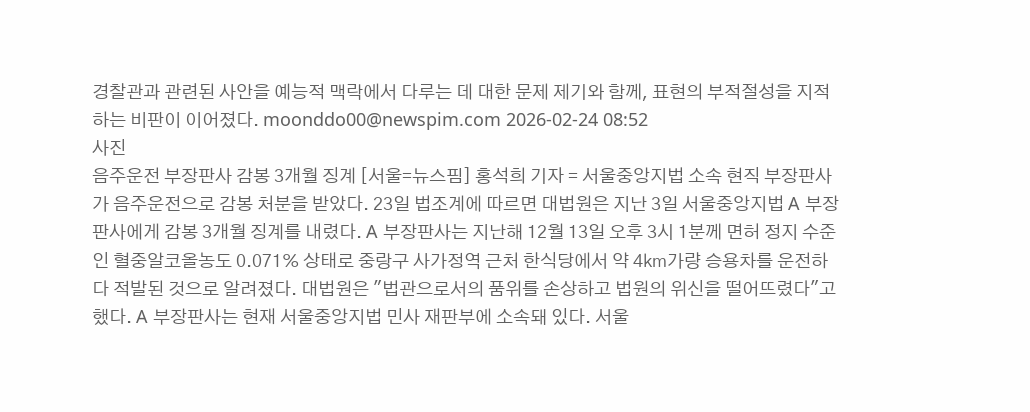경찰관과 관련된 사안을 예능적 맥락에서 다루는 데 대한 문제 제기와 함께, 표현의 부적절성을 지적하는 비판이 이어졌다. moonddo00@newspim.com 2026-02-24 08:52
사진
음주운전 부장판사 감봉 3개월 징계 [서울=뉴스핌] 홍석희 기자 = 서울중앙지법 소속 현직 부장판사가 음주운전으로 감봉 처분을 받았다. 23일 법조계에 따르면 대법원은 지난 3일 서울중앙지법 A 부장판사에게 감봉 3개월 징계를 내렸다. A 부장판사는 지난해 12월 13일 오후 3시 1분께 면허 정지 수준인 혈중알코올농도 0.071% 상태로 중랑구 사가정역 근처 한식당에서 약 4㎞가량 승용차를 운전하다 적발된 것으로 알려졌다. 대법원은 "법관으로서의 품위를 손상하고 법원의 위신을 떨어뜨렸다"고 했다. A 부장판사는 현재 서울중앙지법 민사 재판부에 소속돼 있다. 서울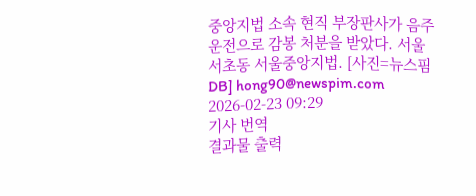중앙지법 소속 현직 부장판사가 음주운전으로 감봉 처분을 받았다. 서울 서초동 서울중앙지법. [사진=뉴스핌DB] hong90@newspim.com 2026-02-23 09:29
기사 번역
결과물 출력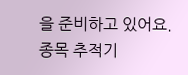을 준비하고 있어요.
종목 추적기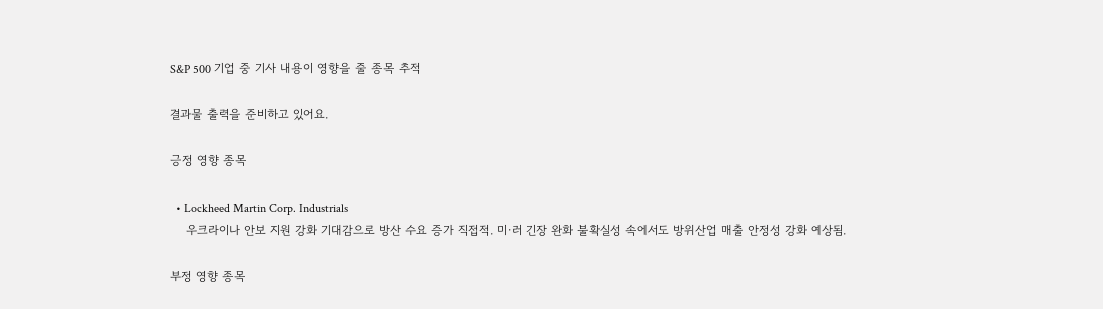S&P 500 기업 중 기사 내용이 영향을 줄 종목 추적

결과물 출력을 준비하고 있어요.

긍정 영향 종목

  • Lockheed Martin Corp. Industrials
    우크라이나 안보 지원 강화 기대감으로 방산 수요 증가 직접적. 미·러 긴장 완화 불확실성 속에서도 방위산업 매출 안정성 강화 예상됨.

부정 영향 종목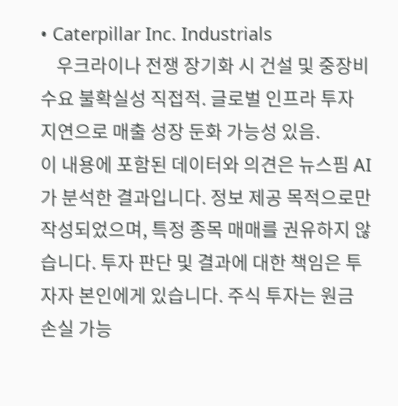• Caterpillar Inc. Industrials
    우크라이나 전쟁 장기화 시 건설 및 중장비 수요 불확실성 직접적. 글로벌 인프라 투자 지연으로 매출 성장 둔화 가능성 있음.
이 내용에 포함된 데이터와 의견은 뉴스핌 AI가 분석한 결과입니다. 정보 제공 목적으로만 작성되었으며, 특정 종목 매매를 권유하지 않습니다. 투자 판단 및 결과에 대한 책임은 투자자 본인에게 있습니다. 주식 투자는 원금 손실 가능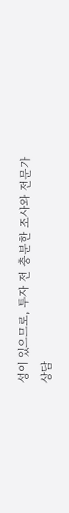성이 있으므로, 투자 전 충분한 조사와 전문가 상담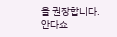을 권장합니다.
안다쇼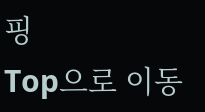핑
Top으로 이동